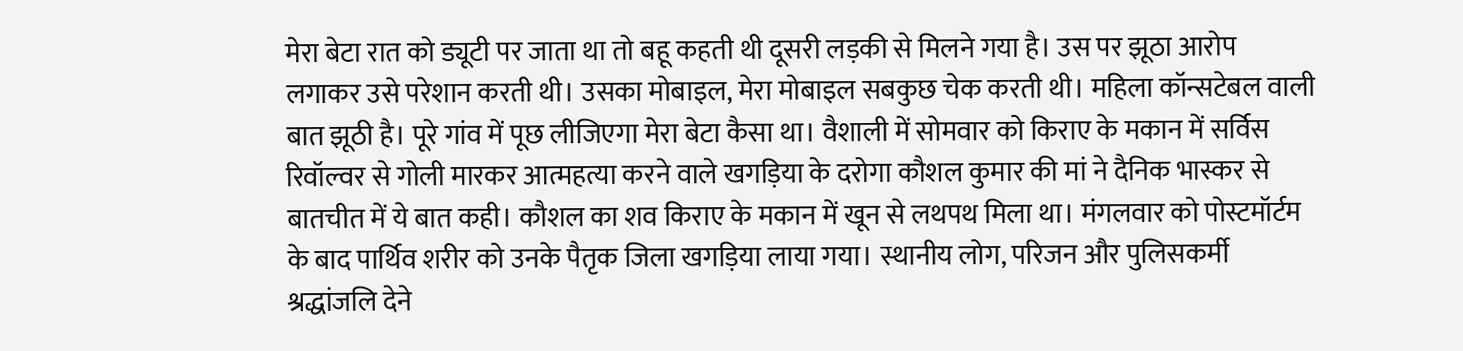मेरा बेटा रात को ड्यूटी पर जाता था तो बहू कहती थी दूसरी लड़की से मिलने गया है। उस पर झूठा आरोप लगाकर उसे परेशान करती थी। उसका मोबाइल, मेरा मोबाइल सबकुछ चेक करती थी। महिला कॉन्सटेबल वाली बात झूठी है। पूरे गांव में पूछ लीजिएगा मेरा बेटा कैसा था। वैशाली में सोमवार को किराए के मकान में सर्विस रिवॉल्वर से गोली मारकर आत्महत्या करने वाले खगड़िया के दरोगा कौशल कुमार की मां ने दैनिक भास्कर से बातचीत में ये बात कही। कौशल का शव किराए के मकान में खून से लथपथ मिला था। मंगलवार को पोस्टमॉर्टम के बाद पार्थिव शरीर को उनके पैतृक जिला खगड़िया लाया गया। स्थानीय लोग, परिजन और पुलिसकर्मी श्रद्धांजलि देने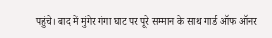पहुंचे। बाद में मुंगेर गंगा घाट पर पूरे सम्मान के साथ गार्ड ऑफ ऑनर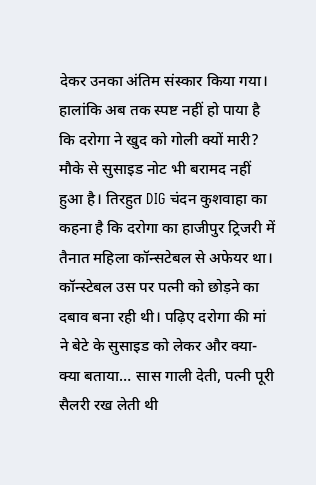देकर उनका अंतिम संस्कार किया गया। हालांकि अब तक स्पष्ट नहीं हो पाया है कि दरोगा ने खुद को गोली क्यों मारी? मौके से सुसाइड नोट भी बरामद नहीं हुआ है। तिरहुत DIG चंदन कुशवाहा का कहना है कि दरोगा का हाजीपुर ट्रिजरी में तैनात महिला कॉन्सटेबल से अफेयर था। कॉन्स्टेबल उस पर पत्नी को छोड़ने का दबाव बना रही थी। पढ़िए दरोगा की मां ने बेटे के सुसाइड को लेकर और क्या-क्या बताया… सास गाली देती, पत्नी पूरी सैलरी रख लेती थी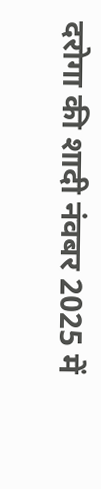दरोगा की शादी नंवबर 2025 में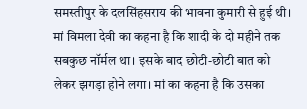समस्तीपुर के दलसिंहसराय की भावना कुमारी से हुई थी। मां विमला देवी का कहना है कि शादी के दो महीने तक सबकुछ नॉर्मल था। इसके बाद छोटी-छोटी बात को लेकर झगड़ा होने लगा। मां का कहना है कि उसका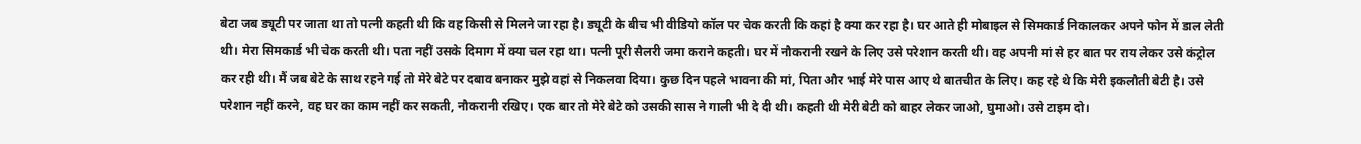बेटा जब ड्यूटी पर जाता था तो पत्नी कहती थी कि वह किसी से मिलने जा रहा है। ड्यूटी के बीच भी वीडियो कॉल पर चेक करती कि कहां है क्या कर रहा है। घर आते ही मोबाइल से सिमकार्ड निकालकर अपने फोन में डाल लेती थी। मेरा सिमकार्ड भी चेक करती थी। पता नहीं उसके दिमाग में क्या चल रहा था। पत्नी पूरी सैलरी जमा कराने कहती। घर में नौकरानी रखने के लिए उसे परेशान करती थी। वह अपनी मां से हर बात पर राय लेकर उसे कंट्रोल कर रही थी। मैं जब बेटे के साथ रहने गई तो मेरे बेटे पर दबाव बनाकर मुझे वहां से निकलवा दिया। कुछ दिन पहले भावना की मां, पिता और भाई मेरे पास आए थे बातचीत के लिए। कह रहे थे कि मेरी इकलौती बेटी है। उसे परेशान नहीं करने, वह घर का काम नहीं कर सकती, नौकरानी रखिए। एक बार तो मेरे बेटे को उसकी सास ने गाली भी दे दी थी। कहती थी मेरी बेटी को बाहर लेकर जाओ, घुमाओ। उसे टाइम दो।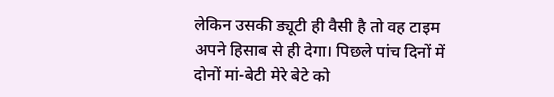लेकिन उसकी ड्यूटी ही वैसी है तो वह टाइम अपने हिसाब से ही देगा। पिछले पांच दिनों में दोनों मां-बेटी मेरे बेटे को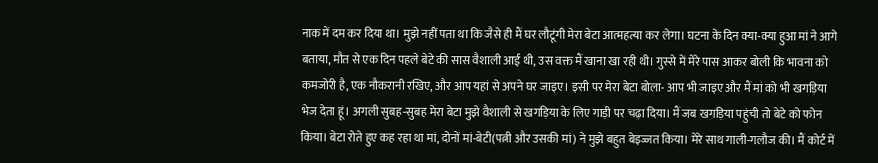नाक में दम कर दिया था। मुझे नहीं पता था कि जैसे ही मैं घर लौटूंगी मेरा बेटा आत्महत्या कर लेगा। घटना के दिन क्या-क्या हुआ मां ने आगे बताया, मौत से एक दिन पहले बेटे की सास वैशाली आई थी, उस वक्त मैं खाना खा रही थी। गुस्से में मेरे पास आकर बोली कि भावना को कमजोरी है, एक नौकरानी रखिए, और आप यहां से अपने घर जाइए। इसी पर मेरा बेटा बोला- आप भी जाइए और मैं मां को भी खगड़िया भेज देता हूं। अगली सुबह-सुबह मेरा बेटा मुझे वैशाली से खगड़िया के लिए गाड़ी पर चढ़ा दिया। मैं जब खगड़िया पहुंची तो बेटे को फोन किया। बेटा रोते हुए कह रहा था मां, दोनों मां-बेटी(पत्नी और उसकी मां) ने मुझे बहुत बेइज्जत किया। मेरे साथ गाली-गलौज की। मैं कोर्ट में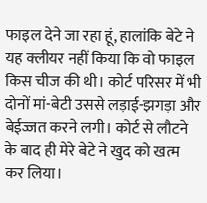फाइल देने जा रहा हूं, हालांकि बेटे ने यह क्लीयर नहीं किया कि वो फाइल किस चीज की थी। कोर्ट परिसर में भी दोनों मां-बेटी उससे लड़ाई-झगड़ा और बेईज्जत करने लगी। कोर्ट से लौटने के बाद ही मेरे बेटे ने खुद को खत्म कर लिया।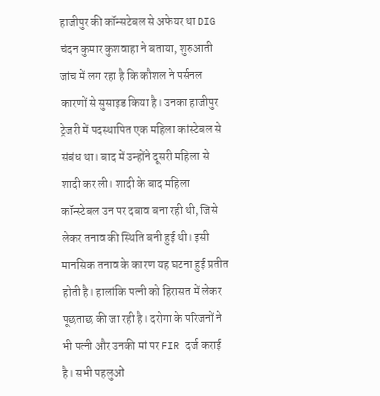हाजीपुर की कॉन्सटेबल से अफेयर था DIG चंदन कुमार कुशवाहा ने बताया, शुरुआती जांच में लग रहा है कि कौशल ने पर्सनल कारणों से सुसाइड किया है। उनका हाजीपुर ट्रेजरी में पदस्थापित एक महिला कांस्टेबल से संबंध था। बाद में उन्होंने दूसरी महिला से शादी कर ली। शादी के बाद महिला कॉन्स्टेबल उन पर दबाव बना रही थी, जिसे लेकर तनाव की स्थिति बनी हुई थी। इसी मानसिक तनाव के कारण यह घटना हुई प्रतीत होती है। हालांकि पत्नी को हिरासत में लेकर पूछताछ की जा रही है। दरोगा के परिजनों ने भी पत्नी और उनकी मां पर FIR दर्ज कराई है। सभी पहलुओं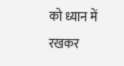को ध्यान में रखकर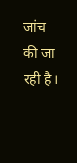जांच की जा रही है।